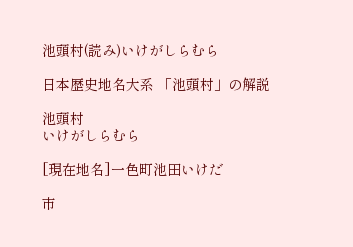池頭村(読み)いけがしらむら

日本歴史地名大系 「池頭村」の解説

池頭村
いけがしらむら

[現在地名]一色町池田いけだ

市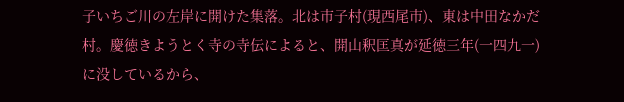子いちご川の左岸に開けた集落。北は市子村(現西尾市)、東は中田なかだ村。慶徳きようとく寺の寺伝によると、開山釈匡真が延徳三年(一四九一)に没しているから、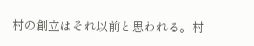村の創立はそれ以前と思われる。村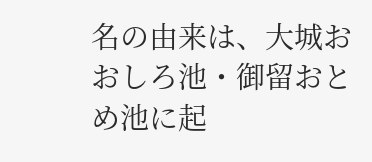名の由来は、大城おおしろ池・御留おとめ池に起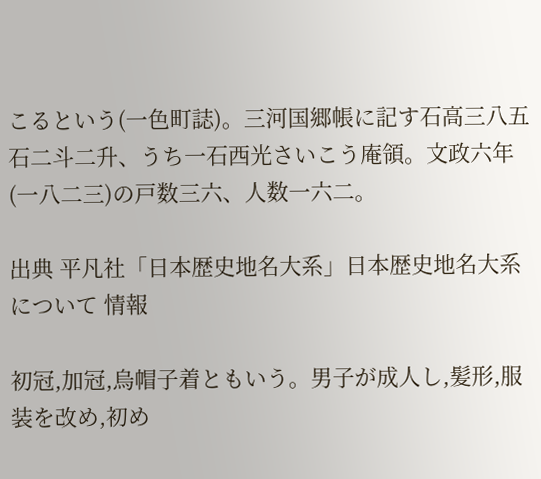こるという(一色町誌)。三河国郷帳に記す石高三八五石二斗二升、うち一石西光さいこう庵領。文政六年(一八二三)の戸数三六、人数一六二。

出典 平凡社「日本歴史地名大系」日本歴史地名大系について 情報

初冠,加冠,烏帽子着ともいう。男子が成人し,髪形,服装を改め,初め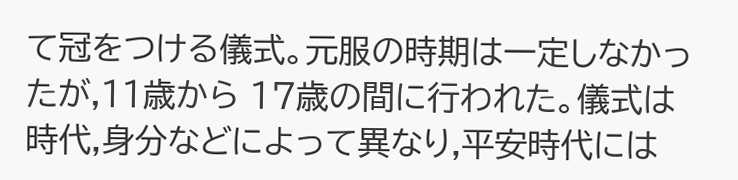て冠をつける儀式。元服の時期は一定しなかったが,11歳から 17歳の間に行われた。儀式は時代,身分などによって異なり,平安時代には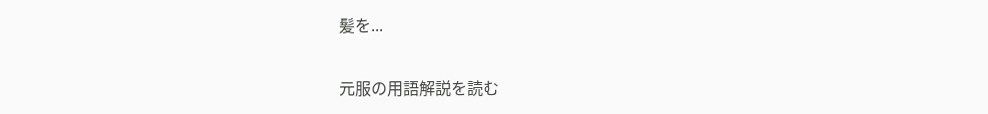髪を...

元服の用語解説を読む